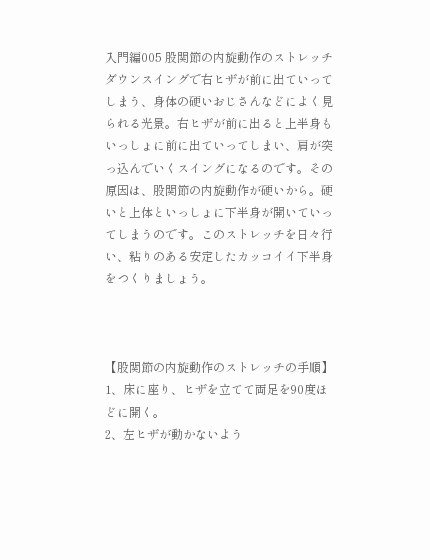入門編005 股関節の内旋動作のストレッチ
ダウンスイングで右ヒザが前に出ていってしまう、身体の硬いおじさんなどによく見られる光景。右ヒザが前に出ると上半身もいっしょに前に出ていってしまい、肩が突っ込んでいくスイングになるのです。その原因は、股関節の内旋動作が硬いから。硬いと上体といっしょに下半身が開いていってしまうのです。このストレッチを日々行い、粘りのある安定したカッコイイ下半身をつくりましょう。



【股関節の内旋動作のストレッチの手順】
1、床に座り、ヒザを立てて両足を90度ほどに開く。
2、左ヒザが動かないよう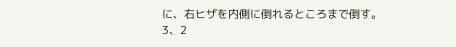に、右ヒザを内側に倒れるところまで倒す。
3、2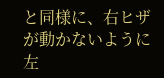と同様に、右ヒザが動かないように左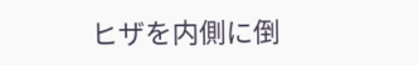ヒザを内側に倒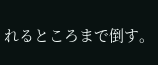れるところまで倒す。